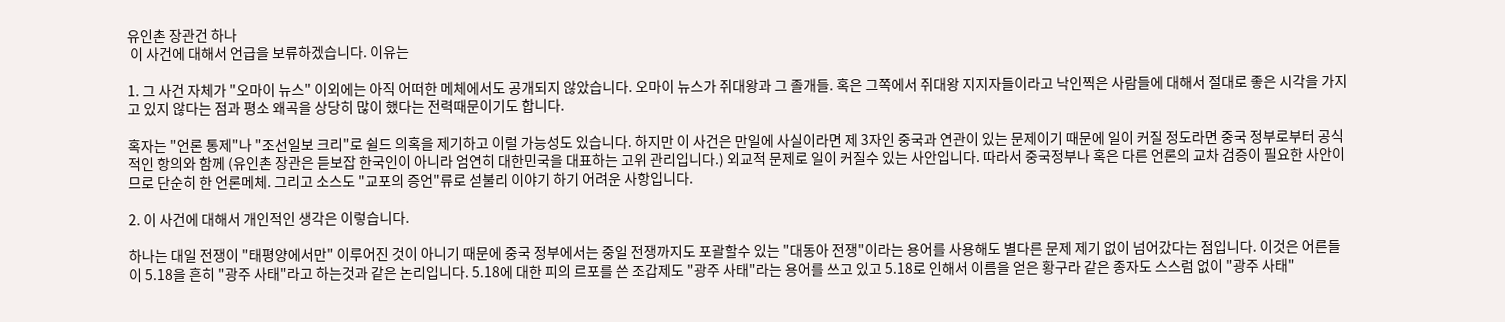유인촌 장관건 하나
 이 사건에 대해서 언급을 보류하겠습니다. 이유는

1. 그 사건 자체가 "오마이 뉴스" 이외에는 아직 어떠한 메체에서도 공개되지 않았습니다. 오마이 뉴스가 쥐대왕과 그 졸개들. 혹은 그쪽에서 쥐대왕 지지자들이라고 낙인찍은 사람들에 대해서 절대로 좋은 시각을 가지고 있지 않다는 점과 평소 왜곡을 상당히 많이 했다는 전력때문이기도 합니다.

혹자는 "언론 통제"나 "조선일보 크리"로 쉴드 의혹을 제기하고 이럴 가능성도 있습니다. 하지만 이 사건은 만일에 사실이라면 제 3자인 중국과 연관이 있는 문제이기 때문에 일이 커질 정도라면 중국 정부로부터 공식적인 항의와 함께 (유인촌 장관은 듣보잡 한국인이 아니라 엄연히 대한민국을 대표하는 고위 관리입니다.) 외교적 문제로 일이 커질수 있는 사안입니다. 따라서 중국정부나 혹은 다른 언론의 교차 검증이 필요한 사안이므로 단순히 한 언론메체. 그리고 소스도 "교포의 증언"류로 섣불리 이야기 하기 어려운 사항입니다.

2. 이 사건에 대해서 개인적인 생각은 이렇습니다.

하나는 대일 전쟁이 "태평양에서만" 이루어진 것이 아니기 때문에 중국 정부에서는 중일 전쟁까지도 포괄할수 있는 "대동아 전쟁"이라는 용어를 사용해도 별다른 문제 제기 없이 넘어갔다는 점입니다. 이것은 어른들이 5.18을 흔히 "광주 사태"라고 하는것과 같은 논리입니다. 5.18에 대한 피의 르포를 쓴 조갑제도 "광주 사태"라는 용어를 쓰고 있고 5.18로 인해서 이름을 얻은 황구라 같은 종자도 스스럼 없이 "광주 사태"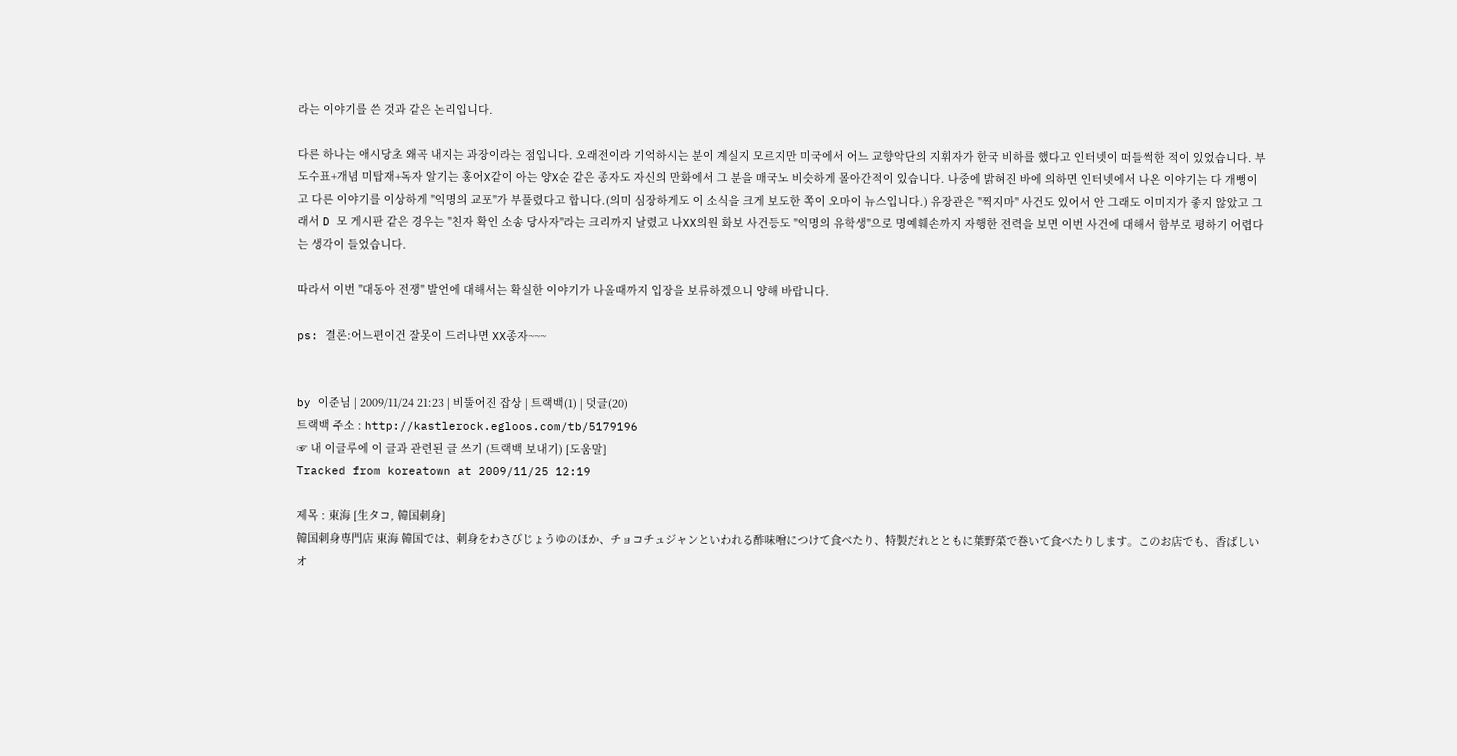라는 이야기를 쓴 것과 같은 논리입니다.

다른 하나는 애시당초 왜곡 내지는 과장이라는 점입니다. 오래전이라 기억하시는 분이 계실지 모르지만 미국에서 어느 교향악단의 지휘자가 한국 비하를 했다고 인터넷이 떠들썩한 적이 있었습니다. 부도수표+개념 미탑재+독자 알기는 홍어X같이 아는 양X순 같은 종자도 자신의 만화에서 그 분을 매국노 비슷하게 몰아간적이 있습니다. 나중에 밝혀진 바에 의하면 인터넷에서 나온 이야기는 다 개뻥이고 다른 이야기를 이상하게 "익명의 교포"가 부풀렸다고 합니다.(의미 심장하게도 이 소식을 크게 보도한 쪽이 오마이 뉴스입니다.) 유장관은 "찍지마" 사건도 있어서 안 그래도 이미지가 좋지 않았고 그래서 D 모 게시판 같은 경우는 "친자 확인 소송 당사자"라는 크리까지 날렸고 나XX의원 화보 사건등도 "익명의 유학생"으로 명예훼손까지 자행한 전력을 보면 이번 사건에 대해서 함부로 평하기 어렵다는 생각이 들었습니다.

따라서 이번 "대동아 전쟁" 발언에 대해서는 확실한 이야기가 나올때까지 입장을 보류하겠으니 양해 바랍니다.

ps: 결론:어느편이건 잘못이 드러나면 XX종자~~~


by 이준님 | 2009/11/24 21:23 | 비뚤어진 잡상 | 트랙백(1) | 덧글(20)
트랙백 주소 : http://kastlerock.egloos.com/tb/5179196
☞ 내 이글루에 이 글과 관련된 글 쓰기 (트랙백 보내기) [도움말]
Tracked from koreatown at 2009/11/25 12:19

제목 : 東海 [生タコ, 韓国刺身]
韓国刺身専門店 東海 韓国では、刺身をわさびじょうゆのほか、チョコチュジャンといわれる酢味噌につけて食べたり、特製だれとともに葉野菜で巻いて食べたりします。このお店でも、香ばしいオ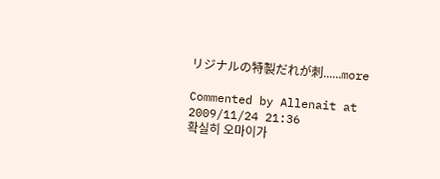リジナルの特製だれが刺......more

Commented by Allenait at 2009/11/24 21:36
확실히 오마이가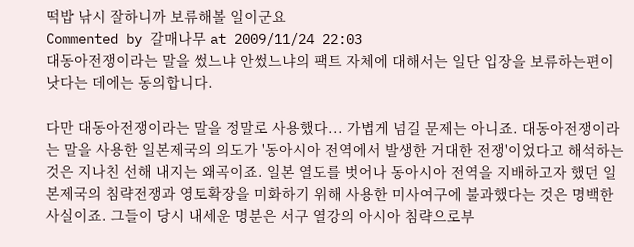떡밥 낚시 잘하니까 보류해볼 일이군요
Commented by 갈매나무 at 2009/11/24 22:03
대동아전쟁이라는 말을 썼느냐 안썼느냐의 팩트 자체에 대해서는 일단 입장을 보류하는편이 낫다는 데에는 동의합니다.

다만 대동아전쟁이라는 말을 정말로 사용했다... 가볍게 넘길 문제는 아니죠. 대동아전쟁이라는 말을 사용한 일본제국의 의도가 '동아시아 전역에서 발생한 거대한 전쟁'이었다고 해석하는 것은 지나친 선해 내지는 왜곡이죠. 일본 열도를 벗어나 동아시아 전역을 지배하고자 했던 일본제국의 침략전쟁과 영토확장을 미화하기 위해 사용한 미사여구에 불과했다는 것은 명백한 사실이죠. 그들이 당시 내세운 명분은 서구 열강의 아시아 침략으로부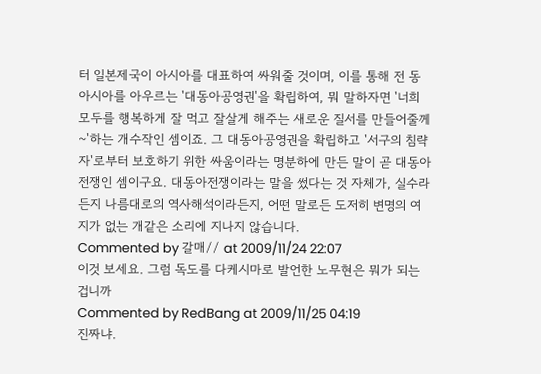터 일본제국이 아시아를 대표하여 싸워줄 것이며, 이를 통해 전 동아시아를 아우르는 '대동아공영권'을 확립하여, 뭐 말하자면 '너희 모두를 행복하게 잘 먹고 잘살게 해주는 새로운 질서를 만들어줄께~'하는 개수작인 셈이죠. 그 대동아공영권을 확립하고 '서구의 침략자'로부터 보호하기 위한 싸움이라는 명분하에 만든 말이 곧 대동아전쟁인 셈이구요. 대동아전쟁이라는 말을 썼다는 것 자체가, 실수라든지 나름대로의 역사해석이라든지, 어떤 말로든 도저히 변명의 여지가 없는 개같은 소리에 지나지 않습니다.
Commented by 갈매// at 2009/11/24 22:07
이것 보세요. 그럼 독도를 다케시마로 발언한 노무현은 뭐가 되는 겁니까
Commented by RedBang at 2009/11/25 04:19
진짜냐.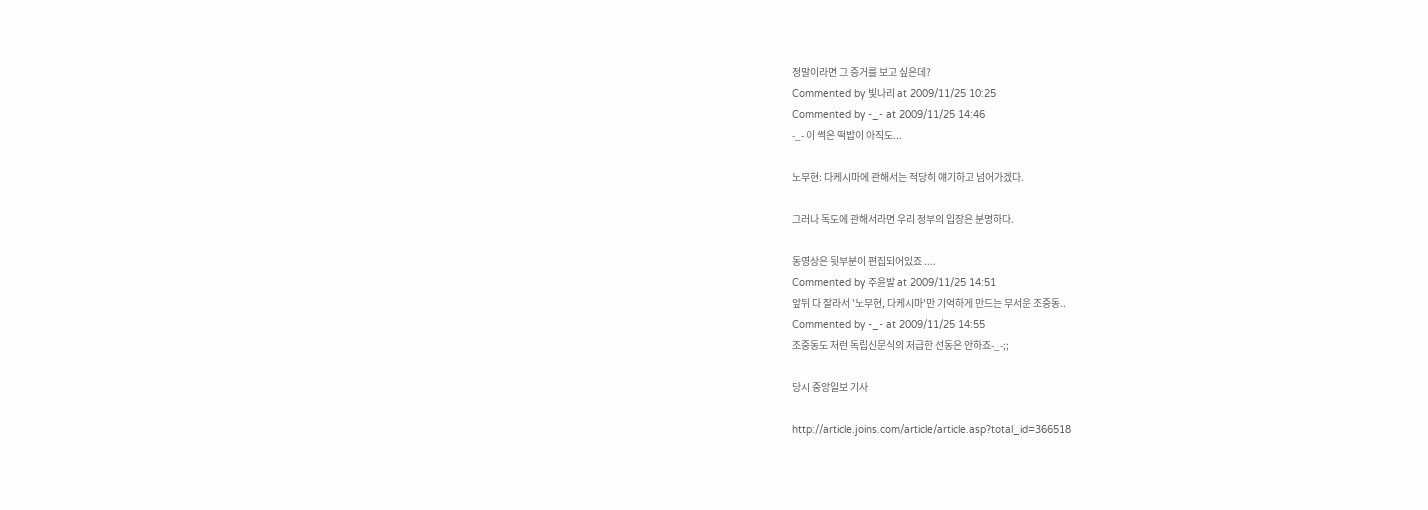정말이라면 그 증거를 보고 싶은데?
Commented by 빛나리 at 2009/11/25 10:25
Commented by -_- at 2009/11/25 14:46
-_- 이 썩은 떡밥이 아직도...

노무현: 다케시마에 관해서는 적당히 얘기하고 넘어가겠다.

그러나 독도에 관해서라면 우리 정부의 입장은 분명하다.

동영상은 뒷부분이 편집되어있죠 ....
Commented by 주윤발 at 2009/11/25 14:51
앞뒤 다 잘라서 '노무현, 다케시마'만 기억하게 만드는 무서운 조중동..
Commented by -_- at 2009/11/25 14:55
조중동도 저런 독립신문식의 저급한 선동은 안하죠-_-;;

당시 중앙일보 기사

http://article.joins.com/article/article.asp?total_id=366518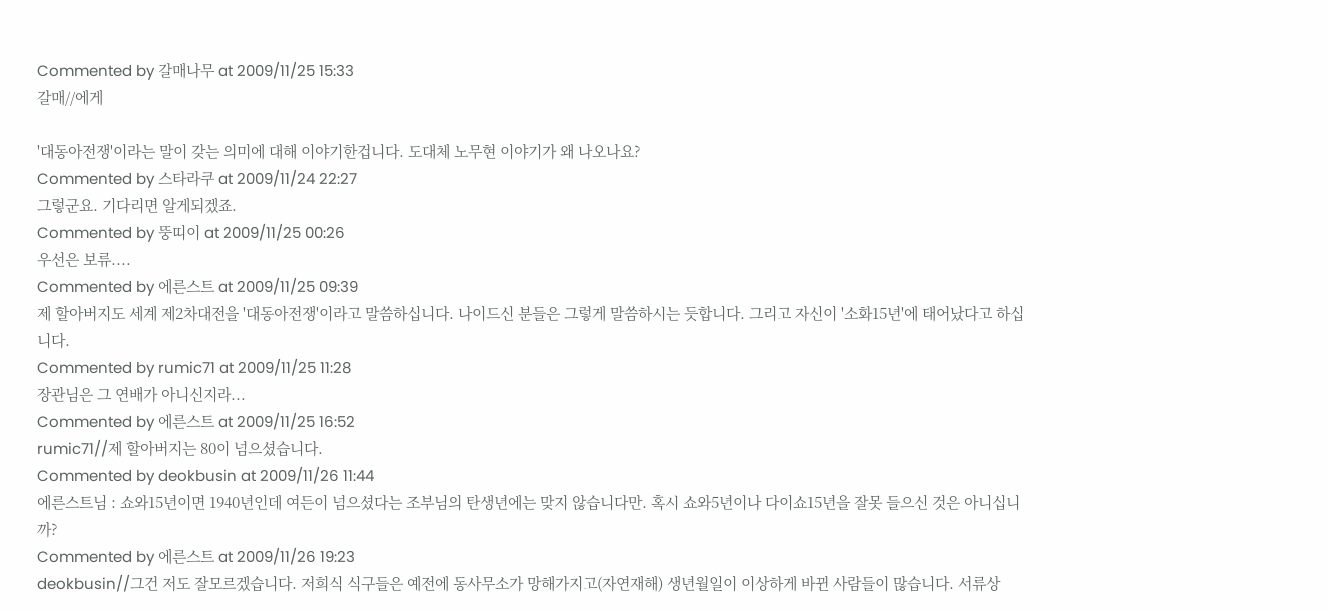Commented by 갈매나무 at 2009/11/25 15:33
갈매//에게

'대동아전쟁'이라는 말이 갖는 의미에 대해 이야기한겁니다. 도대체 노무현 이야기가 왜 나오나요?
Commented by 스타라쿠 at 2009/11/24 22:27
그렇군요. 기다리면 알게되겠죠.
Commented by 뚱띠이 at 2009/11/25 00:26
우선은 보류....
Commented by 에른스트 at 2009/11/25 09:39
제 할아버지도 세계 제2차대전을 '대동아전쟁'이라고 말씀하십니다. 나이드신 분들은 그렇게 말씀하시는 듯합니다. 그리고 자신이 '소화15년'에 태어났다고 하십니다.
Commented by rumic71 at 2009/11/25 11:28
장관님은 그 연배가 아니신지라...
Commented by 에른스트 at 2009/11/25 16:52
rumic71//제 할아버지는 80이 넘으셨습니다.
Commented by deokbusin at 2009/11/26 11:44
에른스트님 : 쇼와15년이면 1940년인데 여든이 넘으셨다는 조부님의 탄생년에는 맞지 않습니다만. 혹시 쇼와5년이나 다이쇼15년을 잘못 들으신 것은 아니십니까?
Commented by 에른스트 at 2009/11/26 19:23
deokbusin//그건 저도 잘모르겠습니다. 저희식 식구들은 예전에 동사무소가 망해가지고(자연재해) 생년월일이 이상하게 바뀐 사람들이 많습니다. 서류상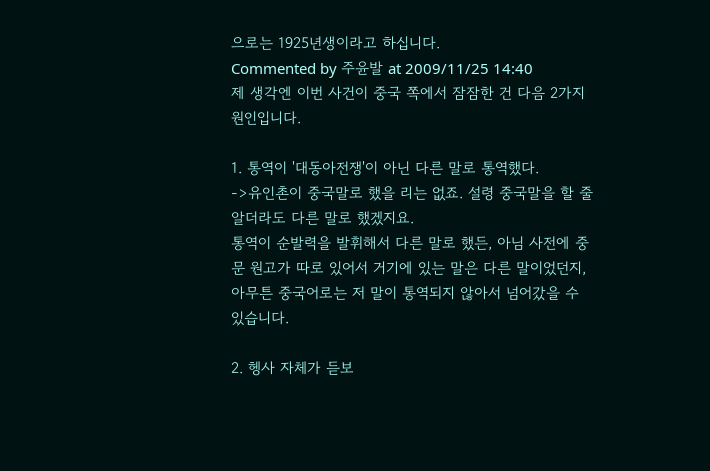으로는 1925년생이라고 하십니다.
Commented by 주윤발 at 2009/11/25 14:40
제 생각엔 이번 사건이 중국 쪽에서 잠잠한 건 다음 2가지 원인입니다.

1. 통역이 '대동아전쟁'이 아닌 다른 말로 통역했다.
->유인촌이 중국말로 했을 리는 없죠. 설령 중국말을 할 줄 알더라도 다른 말로 했겠지요.
통역이 순발력을 발휘해서 다른 말로 했든, 아님 사전에 중문 원고가 따로 있어서 거기에 있는 말은 다른 말이었던지, 아무튼 중국어로는 저 말이 통역되지 않아서 넘어갔을 수 있습니다.

2. 헹사 자체가 듣보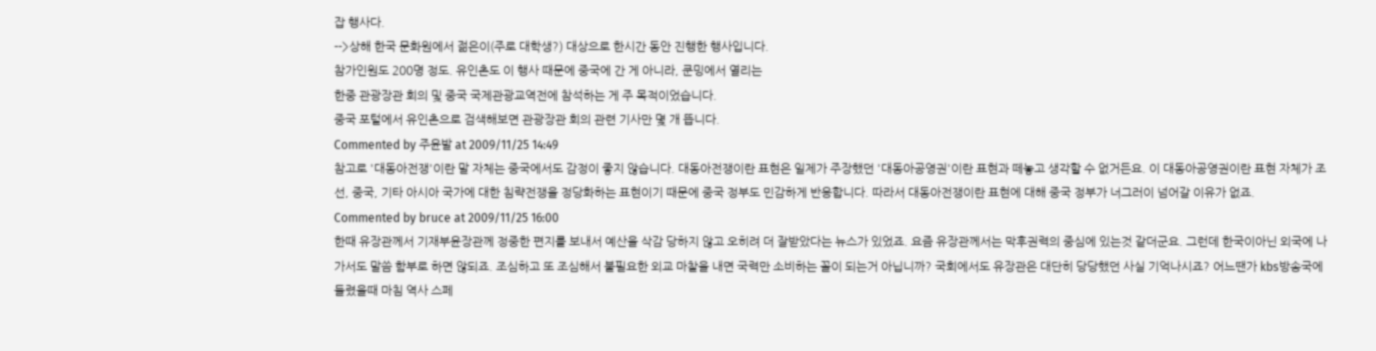잡 행사다.
-->상해 한국 문화원에서 젊은이(주로 대학생?) 대상으로 한시간 동안 진행한 행사입니다.
참가인원도 200명 정도. 유인촌도 이 행사 때문에 중국에 간 게 아니라, 쿤밍에서 열리는
한중 관광장관 회의 및 중국 국제관광교역전에 참석하는 게 주 목적이었습니다.
중국 포털에서 유인촌으로 검색해보면 관광장관 회의 관련 기사만 몇 개 뜹니다.
Commented by 주윤발 at 2009/11/25 14:49
참고로 '대동아전쟁'이란 말 자체는 중국에서도 감정이 좋지 않습니다. 대동아전쟁이란 표현은 일제가 주장했던 '대동아공영권'이란 표현과 떼놓고 생각할 수 없거든요. 이 대동아공영권이란 표현 자체가 조선, 중국, 기타 아시아 국가에 대한 침략전쟁을 정당화하는 표현이기 때문에 중국 정부도 민감하게 반응합니다. 따라서 대동아전쟁이란 표현에 대해 중국 정부가 너그러이 넘어갈 이유가 없죠.
Commented by bruce at 2009/11/25 16:00
한때 유장관께서 기재부윤장관께 정중한 편지를 보내서 예산을 삭감 당하지 않고 오히려 더 잘받았다는 뉴스가 있었죠. 요즘 유장관께서는 막후권력의 중심에 있는것 같더군요. 그런데 한국이아닌 외국에 나가서도 말씀 함부로 하면 않되죠. 조심하고 또 조심해서 불필요한 외교 마찰을 내면 국력만 소비하는 꼴이 되는거 아닙니까? 국회에서도 유장관은 대단히 당당했던 사실 기억나시죠? 어느땐가 kbs방송국에 들렸을때 마침 역사 스페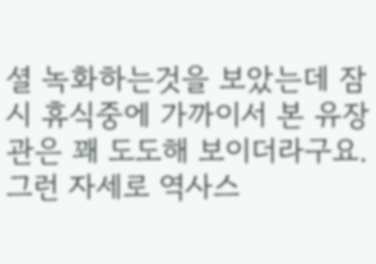셜 녹화하는것을 보았는데 잠시 휴식중에 가까이서 본 유장관은 꽤 도도해 보이더라구요. 그런 자세로 역사스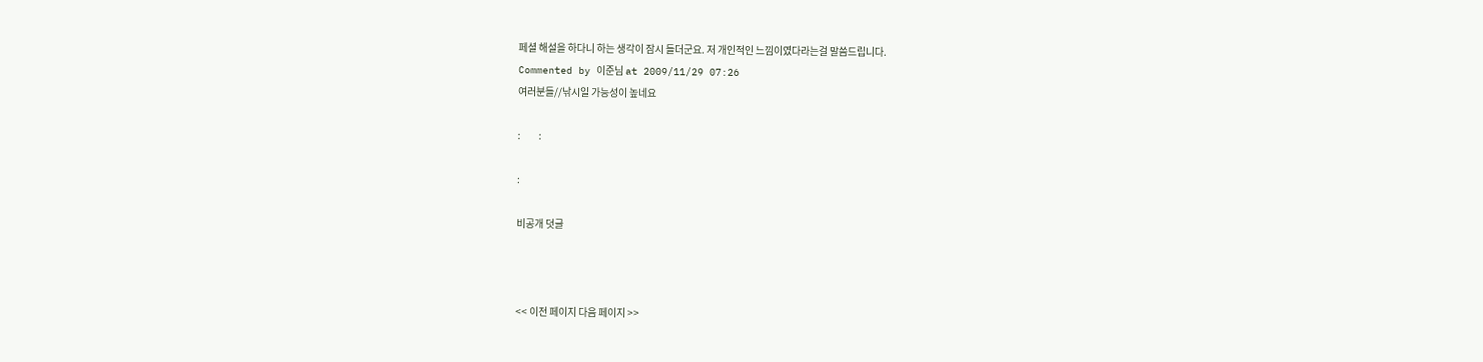페셜 해설을 하다니 하는 생각이 잠시 들더군요. 저 개인적인 느낌이였다라는걸 말씀드립니다.
Commented by 이준님 at 2009/11/29 07:26
여러분들//낚시일 가능성이 높네요

:         :

:

비공개 덧글



<< 이전 페이지 다음 페이지 >>